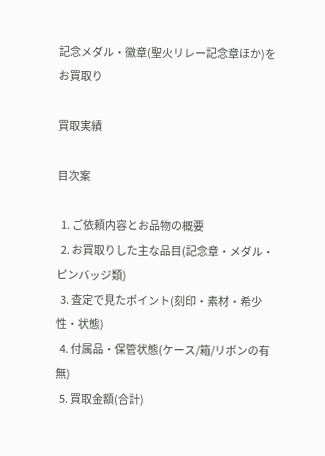記念メダル・徽章(聖火リレー記念章ほか)をお買取り

買取実績

目次案

  1. ご依頼内容とお品物の概要
  2. お買取りした主な品目(記念章・メダル・ピンバッジ類)
  3. 査定で見たポイント(刻印・素材・希少性・状態)
  4. 付属品・保管状態(ケース/箱/リボンの有無)
  5. 買取金額(合計)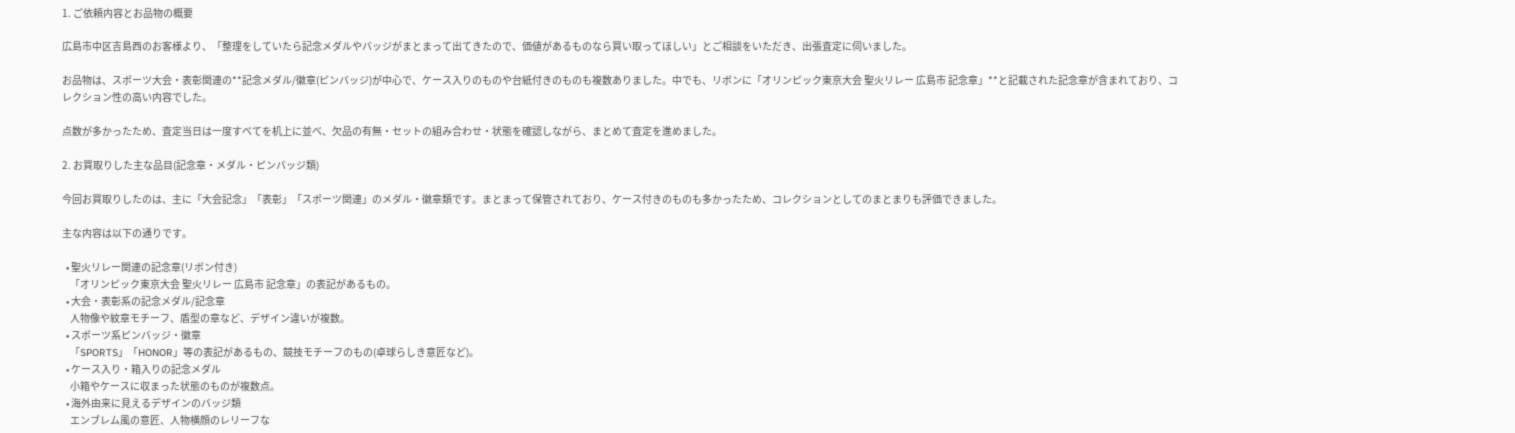1. ご依頼内容とお品物の概要

広島市中区吉島西のお客様より、「整理をしていたら記念メダルやバッジがまとまって出てきたので、価値があるものなら買い取ってほしい」とご相談をいただき、出張査定に伺いました。

お品物は、スポーツ大会・表彰関連の**記念メダル/徽章(ピンバッジ)が中心で、ケース入りのものや台紙付きのものも複数ありました。中でも、リボンに「オリンピック東京大会 聖火リレー 広島市 記念章」**と記載された記念章が含まれており、コレクション性の高い内容でした。

点数が多かったため、査定当日は一度すべてを机上に並べ、欠品の有無・セットの組み合わせ・状態を確認しながら、まとめて査定を進めました。

2. お買取りした主な品目(記念章・メダル・ピンバッジ類)

今回お買取りしたのは、主に「大会記念」「表彰」「スポーツ関連」のメダル・徽章類です。まとまって保管されており、ケース付きのものも多かったため、コレクションとしてのまとまりも評価できました。

主な内容は以下の通りです。

  • 聖火リレー関連の記念章(リボン付き)
    「オリンピック東京大会 聖火リレー 広島市 記念章」の表記があるもの。
  • 大会・表彰系の記念メダル/記念章
    人物像や紋章モチーフ、盾型の章など、デザイン違いが複数。
  • スポーツ系ピンバッジ・徽章
    「SPORTS」「HONOR」等の表記があるもの、競技モチーフのもの(卓球らしき意匠など)。
  • ケース入り・箱入りの記念メダル
    小箱やケースに収まった状態のものが複数点。
  • 海外由来に見えるデザインのバッジ類
    エンブレム風の意匠、人物横顔のレリーフな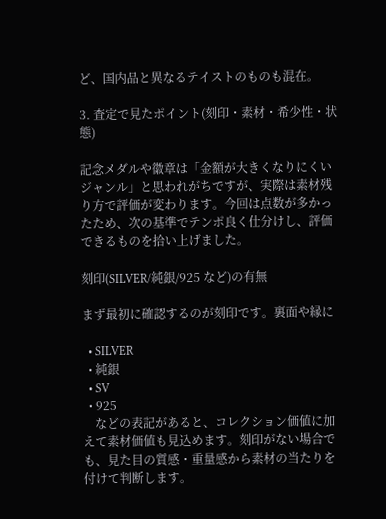ど、国内品と異なるテイストのものも混在。

3. 査定で見たポイント(刻印・素材・希少性・状態)

記念メダルや徽章は「金額が大きくなりにくいジャンル」と思われがちですが、実際は素材残り方で評価が変わります。今回は点数が多かったため、次の基準でテンポ良く仕分けし、評価できるものを拾い上げました。

刻印(SILVER/純銀/925 など)の有無

まず最初に確認するのが刻印です。裏面や縁に

  • SILVER
  • 純銀
  • SV
  • 925
    などの表記があると、コレクション価値に加えて素材価値も見込めます。刻印がない場合でも、見た目の質感・重量感から素材の当たりを付けて判断します。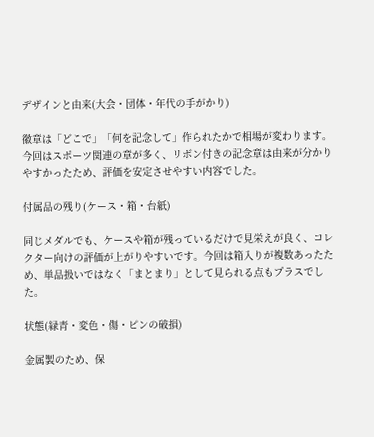デザインと由来(大会・団体・年代の手がかり)

徽章は「どこで」「何を記念して」作られたかで相場が変わります。今回はスポーツ関連の章が多く、リボン付きの記念章は由来が分かりやすかったため、評価を安定させやすい内容でした。

付属品の残り(ケース・箱・台紙)

同じメダルでも、ケースや箱が残っているだけで見栄えが良く、コレクター向けの評価が上がりやすいです。今回は箱入りが複数あったため、単品扱いではなく「まとまり」として見られる点もプラスでした。

状態(緑青・変色・傷・ピンの破損)

金属製のため、保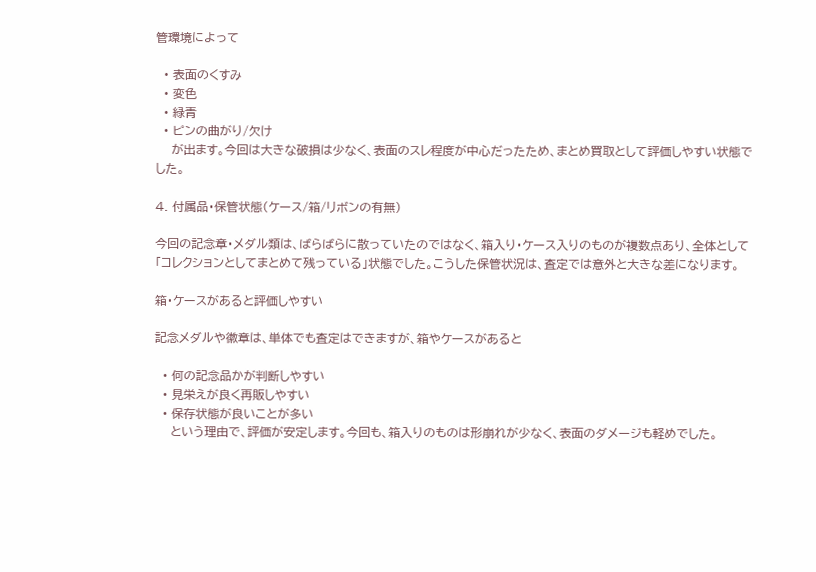管環境によって

  • 表面のくすみ
  • 変色
  • 緑青
  • ピンの曲がり/欠け
    が出ます。今回は大きな破損は少なく、表面のスレ程度が中心だったため、まとめ買取として評価しやすい状態でした。

4. 付属品・保管状態(ケース/箱/リボンの有無)

今回の記念章・メダル類は、ばらばらに散っていたのではなく、箱入り・ケース入りのものが複数点あり、全体として「コレクションとしてまとめて残っている」状態でした。こうした保管状況は、査定では意外と大きな差になります。

箱・ケースがあると評価しやすい

記念メダルや徽章は、単体でも査定はできますが、箱やケースがあると

  • 何の記念品かが判断しやすい
  • 見栄えが良く再販しやすい
  • 保存状態が良いことが多い
    という理由で、評価が安定します。今回も、箱入りのものは形崩れが少なく、表面のダメージも軽めでした。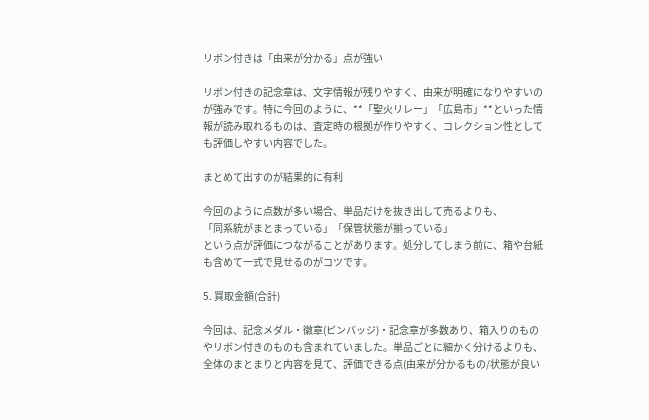リボン付きは「由来が分かる」点が強い

リボン付きの記念章は、文字情報が残りやすく、由来が明確になりやすいのが強みです。特に今回のように、**「聖火リレー」「広島市」**といった情報が読み取れるものは、査定時の根拠が作りやすく、コレクション性としても評価しやすい内容でした。

まとめて出すのが結果的に有利

今回のように点数が多い場合、単品だけを抜き出して売るよりも、
「同系統がまとまっている」「保管状態が揃っている」
という点が評価につながることがあります。処分してしまう前に、箱や台紙も含めて一式で見せるのがコツです。

5. 買取金額(合計)

今回は、記念メダル・徽章(ピンバッジ)・記念章が多数あり、箱入りのものやリボン付きのものも含まれていました。単品ごとに細かく分けるよりも、全体のまとまりと内容を見て、評価できる点(由来が分かるもの/状態が良い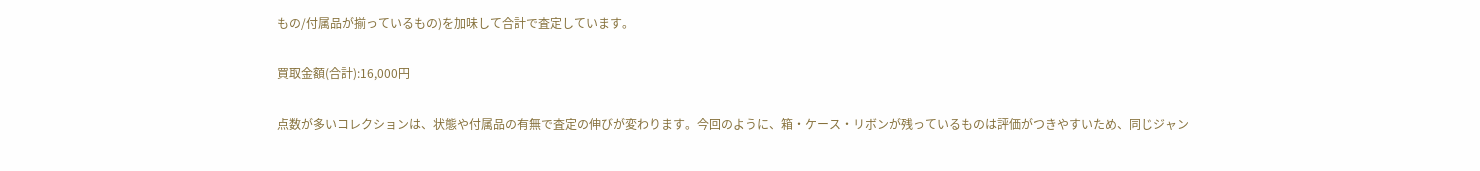もの/付属品が揃っているもの)を加味して合計で査定しています。

買取金額(合計):16,000円

点数が多いコレクションは、状態や付属品の有無で査定の伸びが変わります。今回のように、箱・ケース・リボンが残っているものは評価がつきやすいため、同じジャン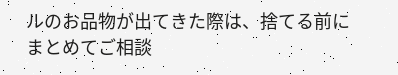ルのお品物が出てきた際は、捨てる前にまとめてご相談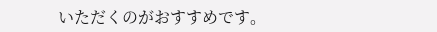いただくのがおすすめです。